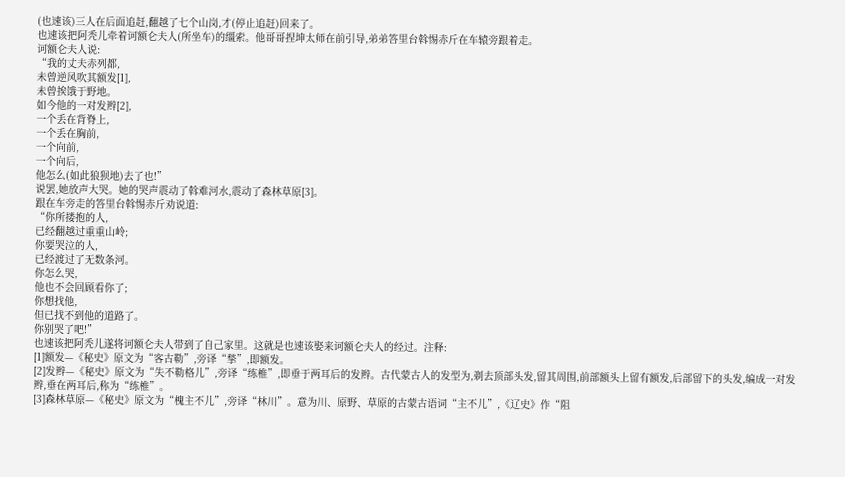(也速该)三人在后面追赶,翻越了七个山岗,才(停止追赶)回来了。
也速该把阿秃儿牵着诃额仑夫人(所坐车)的缰索。他哥哥捏坤太师在前引导,弟弟答里台斡惕赤斤在车辕旁跟着走。
诃额仑夫人说:
“我的丈夫赤列都,
未曾逆风吹其额发[1],
未曾挨饿于野地。
如今他的一对发辫[2],
一个丢在背脊上,
一个丢在胸前,
一个向前,
一个向后,
他怎么(如此狼狈地)去了也!”
说罢,她放声大哭。她的哭声震动了斡难河水,震动了森林草原[3]。
跟在车旁走的答里台斡惕赤斤劝说道:
“你所搂抱的人,
已经翻越过重重山岭;
你要哭泣的人,
已经渡过了无数条河。
你怎么哭,
他也不会回顾看你了;
你想找他,
但已找不到他的道路了。
你别哭了吧!”
也速该把阿秃儿遂将诃额仑夫人带到了自己家里。这就是也速该娶来诃额仑夫人的经过。注释:
[1]额发—《秘史》原文为“客古勒”,旁译“揫”,即额发。
[2]发辫—《秘史》原文为“失不勒格儿”,旁译“练椎”,即垂于两耳后的发辫。古代蒙古人的发型为,剃去顶部头发,留其周围,前部额头上留有额发,后部留下的头发,编成一对发辫,垂在两耳后,称为“练椎”。
[3]森林草原—《秘史》原文为“槐主不儿”,旁译“林川”。意为川、原野、草原的古蒙古语词“主不儿”,《辽史》作“阻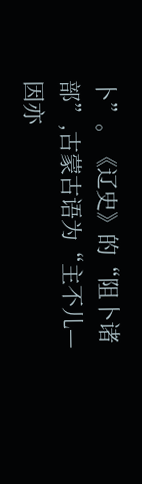卜”。《辽史》的“阻卜诸部”,古蒙古语为“主不儿—因亦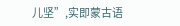儿坚”,实即蒙古语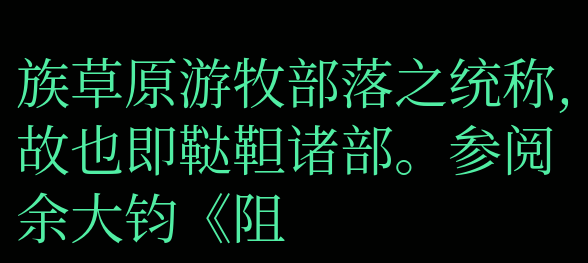族草原游牧部落之统称,故也即鞑靼诸部。参阅余大钧《阻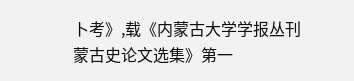卜考》,载《内蒙古大学学报丛刊蒙古史论文选集》第一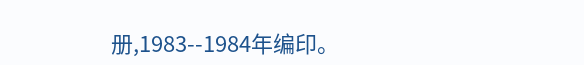册,1983--1984年编印。